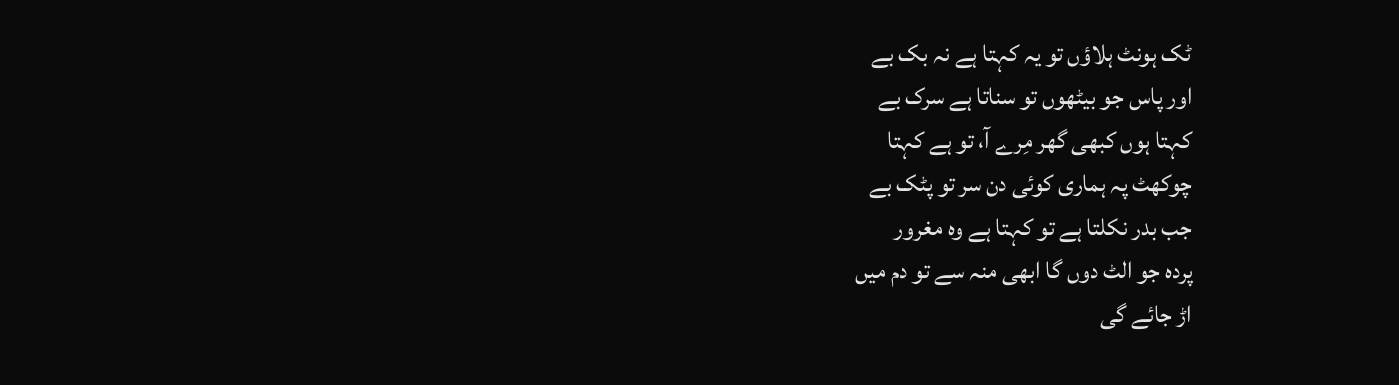ٹک ہونٹ ہلاؤں تو یہ کہتا ہے نہ بک بے
اور پاس جو بیٹھوں تو سناتا ہے سرک بے
کہتا ہوں کبھی گھر مِرے آ، تو ہے کہتا
چوکھٹ پہ ہماری کوئی دن سر تو پٹک بے
جب بدر نکلتا ہے تو کہتا ہے وہ مغرور
پردہ جو الٹ دوں گا ابھی منہ سے تو دم میں
اڑ جائے گی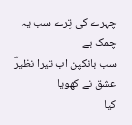چہرے کی تِرے سب یہ چمک بے
سب بانکپن اب تیرا نظیرؔ عشق نے کھویا
کیا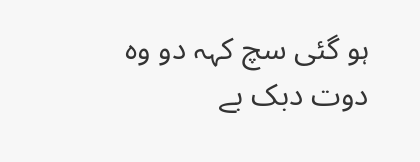ہو گئی سچ کہہ دو وہ دوت دبک بے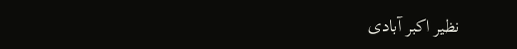نظیر اکبر آبادی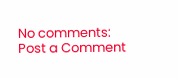No comments:
Post a Comment